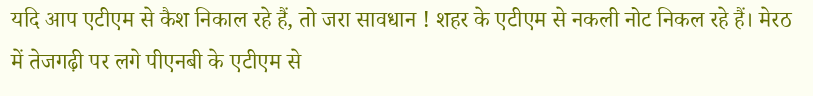यदि आप एटीएम से कैश निकाल रहे हैं, तो जरा सावधान ! शहर के एटीएम से नकली नोट निकल रहे हैं। मेरठ में तेजगढ़ी पर लगे पीएनबी के एटीएम से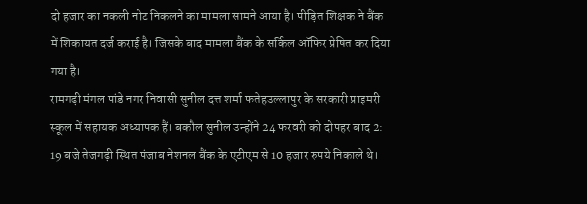दो हजार का नकली नोट निकलने का मामला सामने आया है। पीड़ित शिक्षक ने बैंक में शिकायत दर्ज कराई है। जिसके बाद मामला बैंक के सर्किल ऑफिर प्रेषित कर दिया गया है।
रामगढ़ी मंगल पांडे नगर निवासी सुनील दत्त शर्मा फतेहउल्लापुर के सरकारी प्राइमरी स्कूल में सहायक अध्यापक हैं। बकौल सुनील उन्होंने 24 फरवरी को दोपहर बाद 2: 19 बजे तेजगढ़ी स्थित पंजाब नेशनल बैंक के एटीएम से 10 हजार रुपये निकाले थे।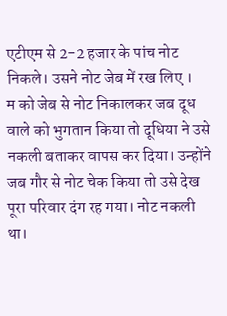एटीएम से 2-2 हजार के पांच नोट निकले। उसने नोट जेब में रख लिए ।
म को जेब से नोट निकालकर जब दूध वाले को भुगतान किया तो दूधिया ने उसे नकली बताकर वापस कर दिया। उन्होंने जब गौर से नोट चेक किया तो उसे देख पूरा परिवार दंग रह गया। नोट नकली था।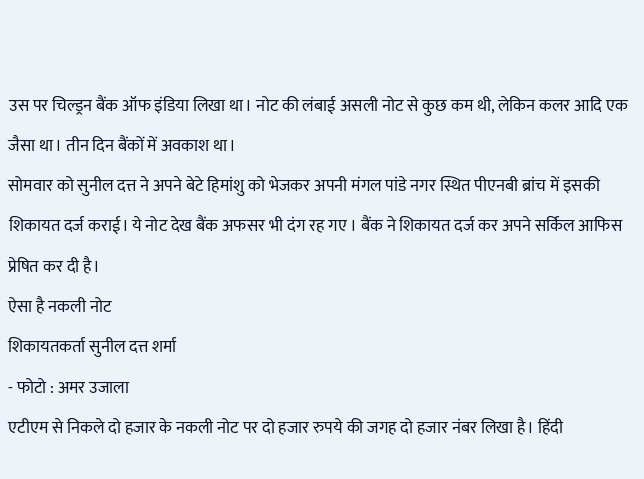उस पर चिल्ड्रन बैंक ऑफ इंडिया लिखा था। नोट की लंबाई असली नोट से कुछ कम थी, लेकिन कलर आदि एक जैसा था। तीन दिन बैंकों में अवकाश था।
सोमवार को सुनील दत्त ने अपने बेटे हिमांशु को भेजकर अपनी मंगल पांडे नगर स्थित पीएनबी ब्रांच में इसकी शिकायत दर्ज कराई। ये नोट देख बैंक अफसर भी दंग रह गए । बैंक ने शिकायत दर्ज कर अपने सर्किल आफिस प्रेषित कर दी है।
ऐसा है नकली नोट
शिकायतकर्ता सुनील दत्त शर्मा
- फोटो : अमर उजाला
एटीएम से निकले दो हजार के नकली नोट पर दो हजार रुपये की जगह दो हजार नंबर लिखा है। हिंदी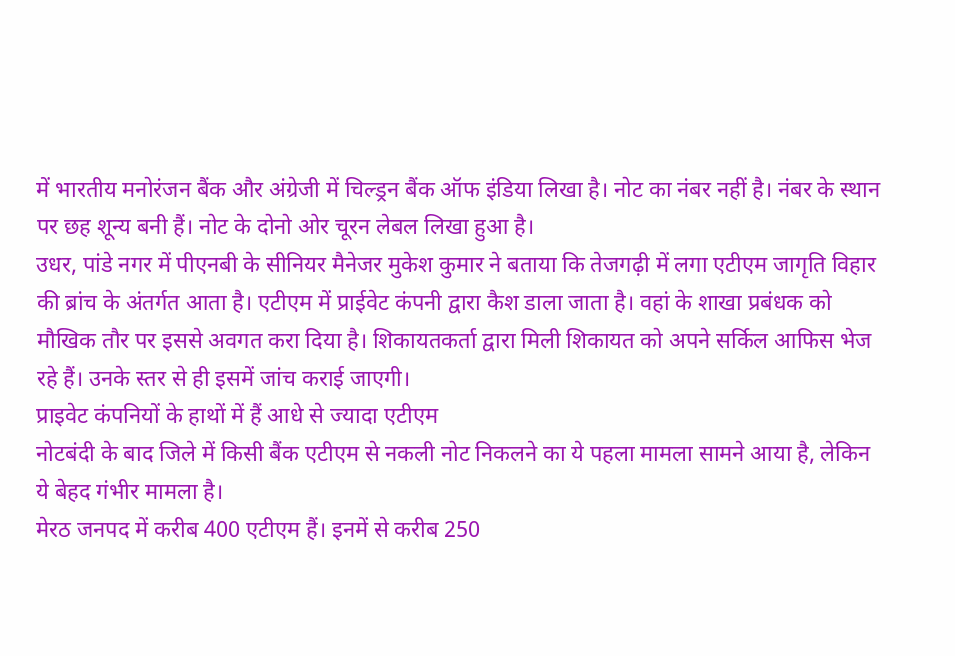में भारतीय मनोरंजन बैंक और अंग्रेजी में चिल्ड्रन बैंक ऑफ इंडिया लिखा है। नोट का नंबर नहीं है। नंबर के स्थान पर छह शून्य बनी हैं। नोट के दोनो ओर चूरन लेबल लिखा हुआ है।
उधर, पांडे नगर में पीएनबी के सीनियर मैनेजर मुकेश कुमार ने बताया कि तेजगढ़ी में लगा एटीएम जागृति विहार की ब्रांच के अंतर्गत आता है। एटीएम में प्राईवेट कंपनी द्वारा कैश डाला जाता है। वहां के शाखा प्रबंधक को मौखिक तौर पर इससे अवगत करा दिया है। शिकायतकर्ता द्वारा मिली शिकायत को अपने सर्किल आफिस भेज रहे हैं। उनके स्तर से ही इसमें जांच कराई जाएगी।
प्राइवेट कंपनियों के हाथों में हैं आधे से ज्यादा एटीएम
नोटबंदी के बाद जिले में किसी बैंक एटीएम से नकली नोट निकलने का ये पहला मामला सामने आया है, लेकिन ये बेहद गंभीर मामला है।
मेरठ जनपद में करीब 400 एटीएम हैं। इनमें से करीब 250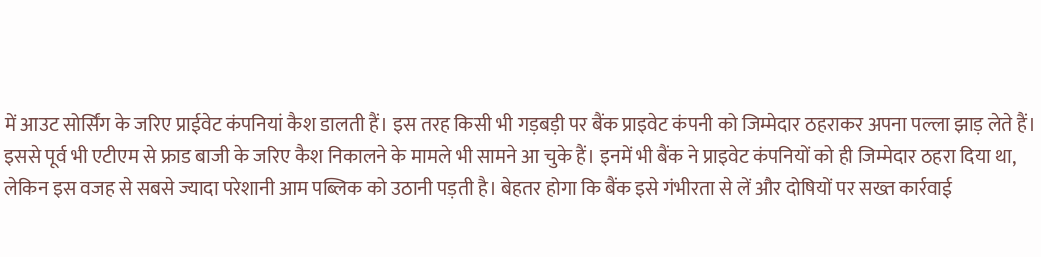में आउट सोर्सिंग के जरिए प्राईवेट कंपनियां कैश डालती हैं। इस तरह किसी भी गड़बड़ी पर बैंक प्राइवेट कंपनी को जिम्मेदार ठहराकर अपना पल्ला झाड़ लेते हैं। इससे पूर्व भी एटीएम से फ्राड बाजी के जरिए कैश निकालने के मामले भी सामने आ चुके हैं। इनमें भी बैंक ने प्राइवेट कंपनियों को ही जिम्मेदार ठहरा दिया था, लेकिन इस वजह से सबसे ज्यादा परेशानी आम पब्लिक को उठानी पड़ती है। बेहतर होगा कि बैंक इसे गंभीरता से लें और दोषियों पर सख्त कार्रवाई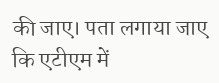की जाए। पता लगाया जाए कि एटीएम में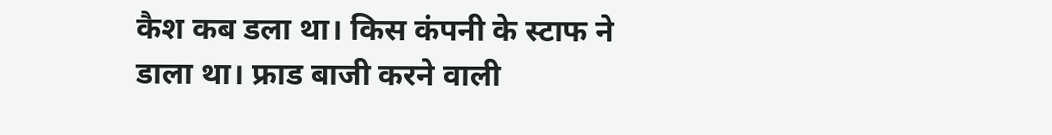कैश कब डला था। किस कंपनी के स्टाफ ने डाला था। फ्राड बाजी करने वाली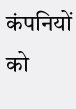कंपनियों को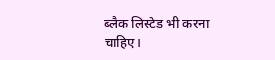ब्लैक लिस्टेड भी करना चाहिए।